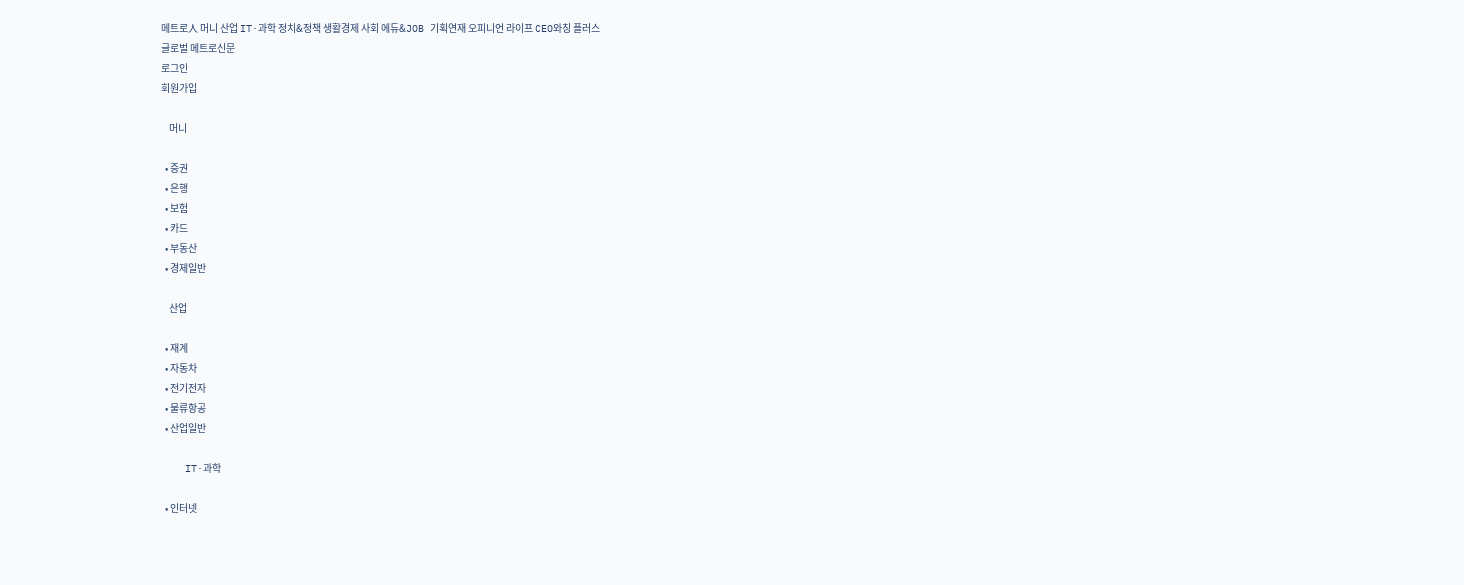메트로人 머니 산업 IT·과학 정치&정책 생활경제 사회 에듀&JOB 기획연재 오피니언 라이프 CEO와칭 플러스
글로벌 메트로신문
로그인
회원가입

    머니

  • 증권
  • 은행
  • 보험
  • 카드
  • 부동산
  • 경제일반

    산업

  • 재계
  • 자동차
  • 전기전자
  • 물류항공
  • 산업일반

    IT·과학

  • 인터넷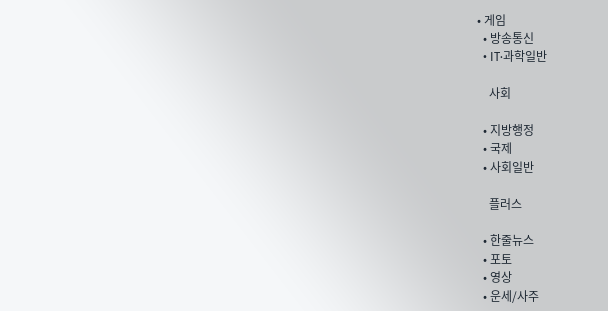• 게임
  • 방송통신
  • IT·과학일반

    사회

  • 지방행정
  • 국제
  • 사회일반

    플러스

  • 한줄뉴스
  • 포토
  • 영상
  • 운세/사주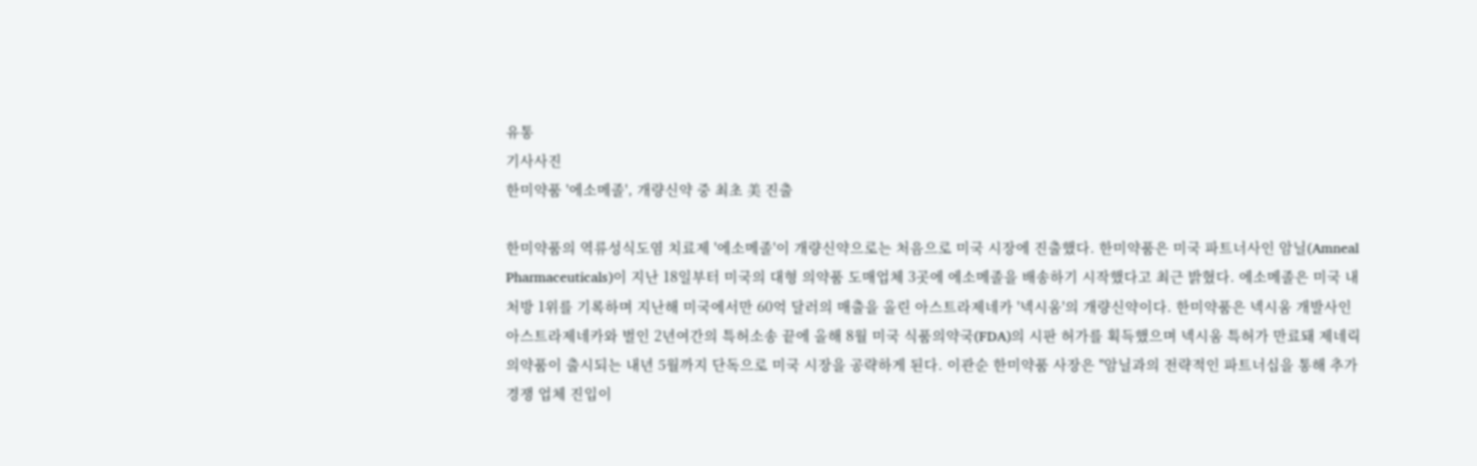유통
기사사진
한미약품 '에소메졸', 개량신약 중 최초 美 진출

한미약품의 역류성식도염 치료제 '에소메졸'이 개량신약으로는 처음으로 미국 시장에 진출했다. 한미약품은 미국 파트너사인 암닐(Amneal Pharmaceuticals)이 지난 18일부터 미국의 대형 의약품 도매업체 3곳에 에소메졸을 배송하기 시작했다고 최근 밝혔다. 에소메졸은 미국 내 처방 1위를 기록하며 지난해 미국에서만 60억 달러의 매출을 올린 아스트라제네카 '넥시움'의 개량신약이다. 한미약품은 넥시움 개발사인 아스트라제네카와 벌인 2년여간의 특허소송 끝에 올해 8월 미국 식품의약국(FDA)의 시판 허가를 획득했으며 넥시움 특허가 만료돼 제네릭 의약품이 출시되는 내년 5월까지 단독으로 미국 시장을 공략하게 된다. 이관순 한미약품 사장은 "암닐과의 전략적인 파트너십을 통해 추가 경쟁 업체 진입이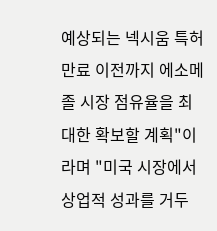예상되는 넥시움 특허 만료 이전까지 에소메졸 시장 점유율을 최대한 확보할 계획"이라며 "미국 시장에서 상업적 성과를 거두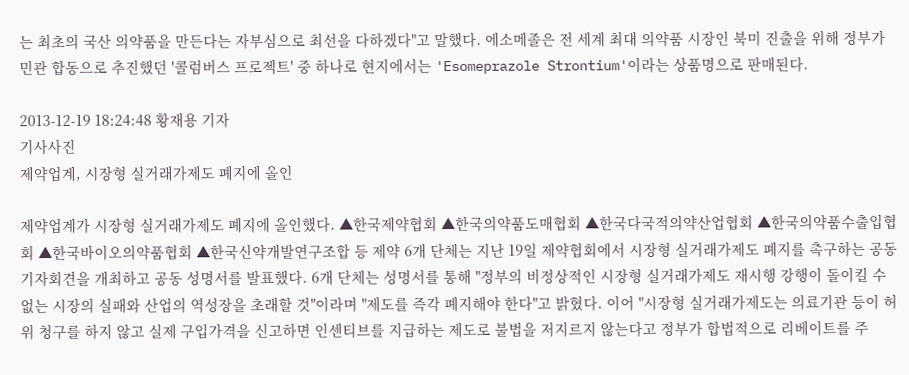는 최초의 국산 의약품을 만든다는 자부심으로 최선을 다하겠다"고 말했다. 에소메졸은 전 세계 최대 의약품 시장인 북미 진출을 위해 정부가 민관 합동으로 추진했던 '콜럼버스 프로젝트' 중 하나로 현지에서는 'Esomeprazole Strontium'이라는 상품명으로 판매된다.

2013-12-19 18:24:48 황재용 기자
기사사진
제약업계, 시장형 실거래가제도 폐지에 올인

제약업계가 시장형 실거래가제도 폐지에 올인했다. ▲한국제약협회 ▲한국의약품도매협회 ▲한국다국적의약산업협회 ▲한국의약품수출입협회 ▲한국바이오의약품협회 ▲한국신약개발연구조합 등 제약 6개 단체는 지난 19일 제약협회에서 시장형 실거래가제도 폐지를 촉구하는 공동 기자회견을 개최하고 공동 성명서를 발표했다. 6개 단체는 성명서를 통해 "정부의 비정상적인 시장형 실거래가제도 재시행 강행이 돌이킬 수 없는 시장의 실패와 산업의 역성장을 초래할 것"이라며 "제도를 즉각 폐지해야 한다"고 밝혔다. 이어 "시장형 실거래가제도는 의료기관 등이 허위 청구를 하지 않고 실제 구입가격을 신고하면 인센티브를 지급하는 제도로 불법을 저지르지 않는다고 정부가 합법적으로 리베이트를 주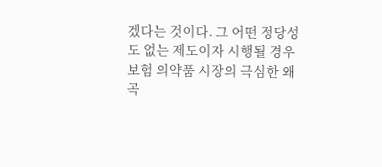겠다는 것이다. 그 어떤 정당성도 없는 제도이자 시행될 경우 보험 의약품 시장의 극심한 왜곡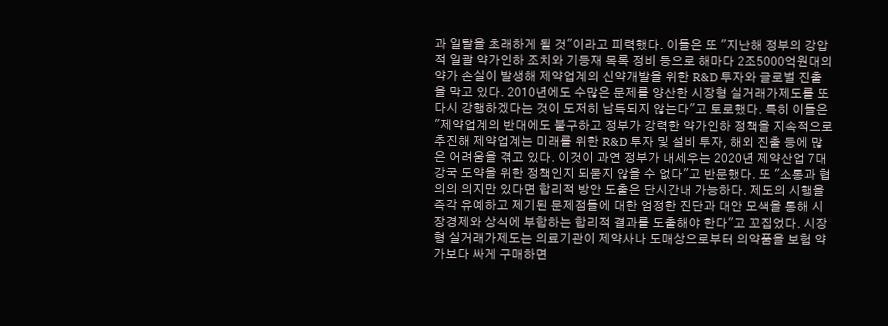과 일탈을 초래하게 될 것"이라고 피력했다. 이들은 또 "지난해 정부의 강압적 일괄 약가인하 조치와 기등재 목록 정비 등으로 해마다 2조5000억원대의 약가 손실이 발생해 제약업계의 신약개발을 위한 R&D 투자와 글로벌 진출을 막고 있다. 2010년에도 수많은 문제를 양산한 시장형 실거래가제도를 또 다시 강행하겠다는 것이 도저히 납득되지 않는다"고 토로했다. 특히 이들은 "제약업계의 반대에도 불구하고 정부가 강력한 약가인하 정책을 지속적으로 추진해 제약업계는 미래를 위한 R&D 투자 및 설비 투자, 해외 진출 등에 많은 어려움을 겪고 있다. 이것이 과연 정부가 내세우는 2020년 제약산업 7대 강국 도약을 위한 정책인지 되묻지 않을 수 없다"고 반문했다. 또 "소통과 협의의 의지만 있다면 합리적 방안 도출은 단시간내 가능하다. 제도의 시행을 즉각 유예하고 제기된 문제점들에 대한 엄정한 진단과 대안 모색을 통해 시장경제와 상식에 부합하는 합리적 결과를 도출해야 한다"고 꼬집었다. 시장형 실거래가제도는 의료기관이 제약사나 도매상으로부터 의약품을 보험 약가보다 싸게 구매하면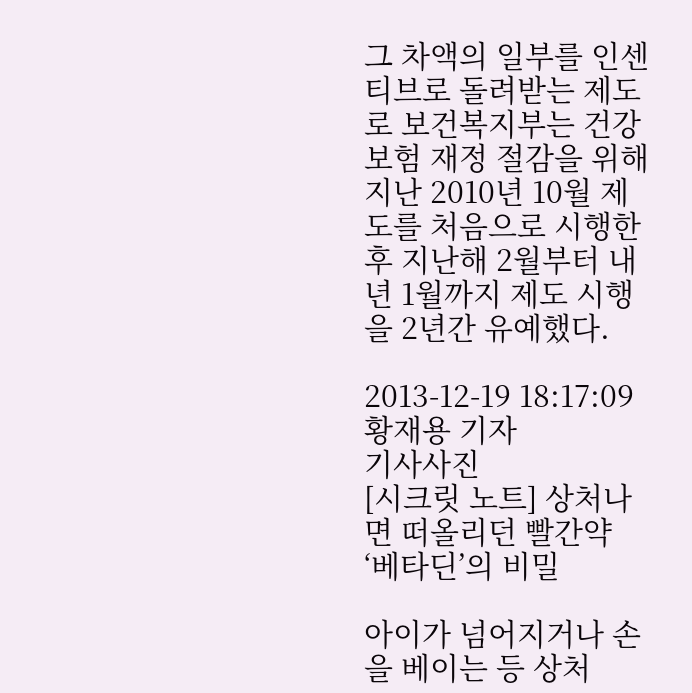그 차액의 일부를 인센티브로 돌려받는 제도로 보건복지부는 건강보험 재정 절감을 위해 지난 2010년 10월 제도를 처음으로 시행한 후 지난해 2월부터 내년 1월까지 제도 시행을 2년간 유예했다.

2013-12-19 18:17:09 황재용 기자
기사사진
[시크릿 노트] 상처나면 떠올리던 빨간약 ‘베타딘’의 비밀

아이가 넘어지거나 손을 베이는 등 상처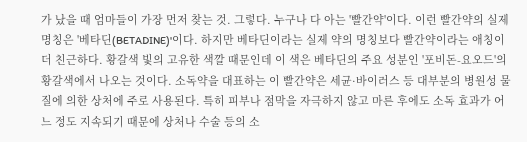가 났을 때 엄마들이 가장 먼저 찾는 것. 그렇다. 누구나 다 아는 '빨간약'이다. 이런 빨간약의 실제 명칭은 '베타딘(BETADINE)'이다. 하지만 베타딘이라는 실제 약의 명칭보다 빨간약이라는 애칭이 더 친근하다. 황갈색 빛의 고유한 색깔 때문인데 이 색은 베타딘의 주요 성분인 '포비돈-요오드'의 황갈색에서 나오는 것이다. 소독약을 대표하는 이 빨간약은 세균·바이러스 등 대부분의 병원성 물질에 의한 상처에 주로 사용된다. 특히 피부나 점막을 자극하지 않고 마른 후에도 소독 효과가 어느 정도 지속되기 때문에 상처나 수술 등의 소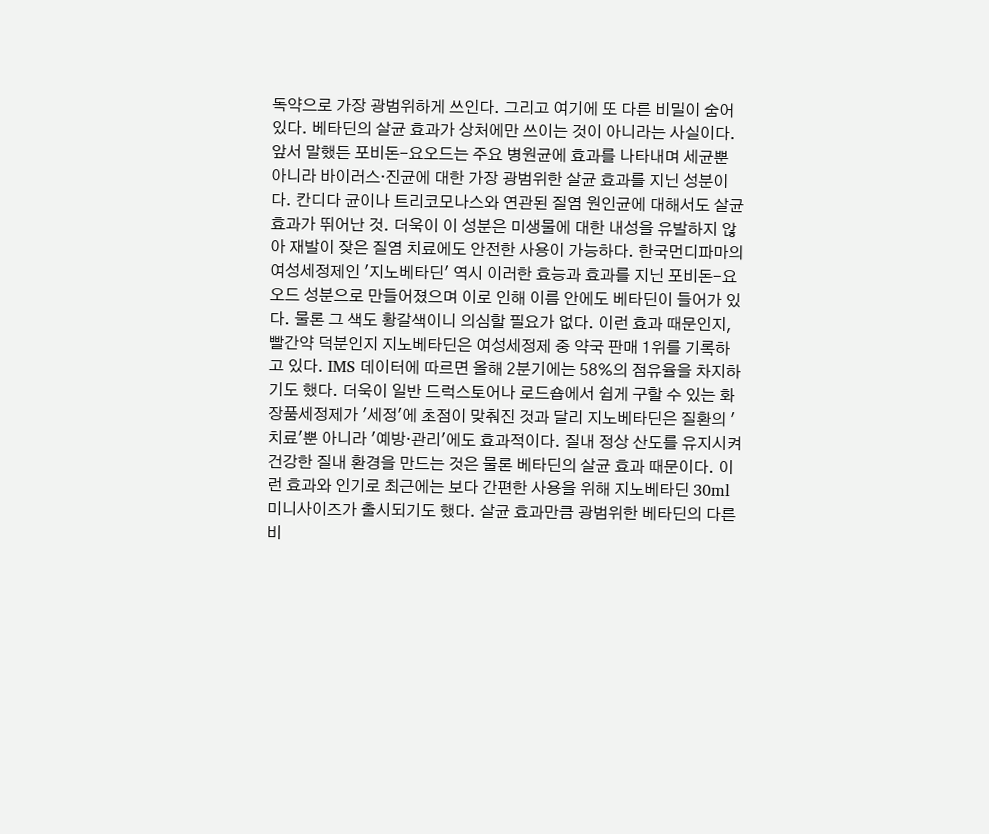독약으로 가장 광범위하게 쓰인다. 그리고 여기에 또 다른 비밀이 숨어 있다. 베타딘의 살균 효과가 상처에만 쓰이는 것이 아니라는 사실이다. 앞서 말했든 포비돈-요오드는 주요 병원균에 효과를 나타내며 세균뿐 아니라 바이러스·진균에 대한 가장 광범위한 살균 효과를 지닌 성분이다. 칸디다 균이나 트리코모나스와 연관된 질염 원인균에 대해서도 살균 효과가 뛰어난 것. 더욱이 이 성분은 미생물에 대한 내성을 유발하지 않아 재발이 잦은 질염 치료에도 안전한 사용이 가능하다. 한국먼디파마의 여성세정제인 '지노베타딘' 역시 이러한 효능과 효과를 지닌 포비돈-요오드 성분으로 만들어졌으며 이로 인해 이름 안에도 베타딘이 들어가 있다. 물론 그 색도 황갈색이니 의심할 필요가 없다. 이런 효과 때문인지, 빨간약 덕분인지 지노베타딘은 여성세정제 중 약국 판매 1위를 기록하고 있다. IMS 데이터에 따르면 올해 2분기에는 58%의 점유율을 차지하기도 했다. 더욱이 일반 드럭스토어나 로드숍에서 쉽게 구할 수 있는 화장품세정제가 '세정'에 초점이 맞춰진 것과 달리 지노베타딘은 질환의 '치료'뿐 아니라 '예방·관리'에도 효과적이다. 질내 정상 산도를 유지시켜 건강한 질내 환경을 만드는 것은 물론 베타딘의 살균 효과 때문이다. 이런 효과와 인기로 최근에는 보다 간편한 사용을 위해 지노베타딘 30ml 미니사이즈가 출시되기도 했다. 살균 효과만큼 광범위한 베타딘의 다른 비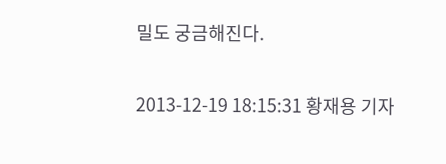밀도 궁금해진다.

2013-12-19 18:15:31 황재용 기자